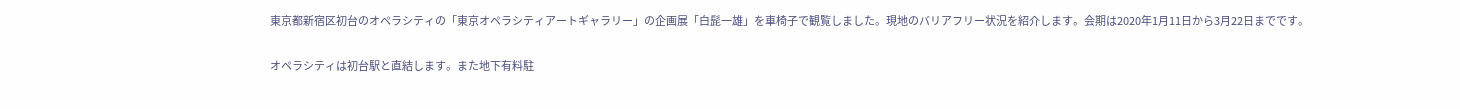東京都新宿区初台のオペラシティの「東京オペラシティアートギャラリー」の企画展「白髭一雄」を車椅子で観覧しました。現地のバリアフリー状況を紹介します。会期は2020年1月11日から3月22日までです。

オペラシティは初台駅と直結します。また地下有料駐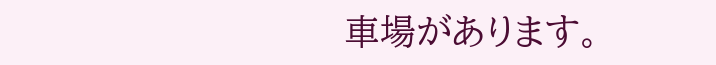車場があります。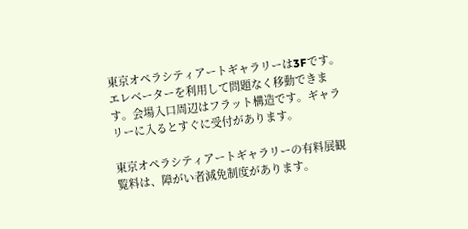東京オペラシティアートギャラリーは3Fです。エレベーターを利用して問題なく移動できます。会場入口周辺はフラット構造です。ギャラリーに入るとすぐに受付があります。

東京オペラシティアートギャラリーの有料展観覧料は、障がい者減免制度があります。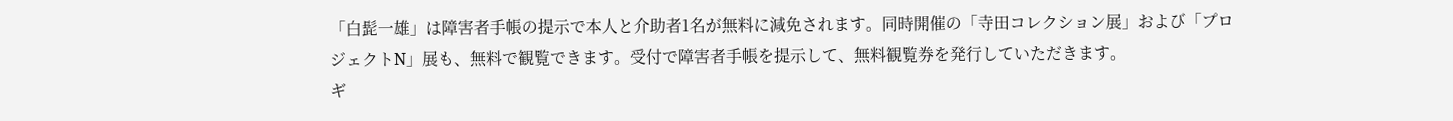「白髭一雄」は障害者手帳の提示で本人と介助者1名が無料に減免されます。同時開催の「寺田コレクション展」および「プロジェクトN」展も、無料で観覧できます。受付で障害者手帳を提示して、無料観覧券を発行していただきます。
ギ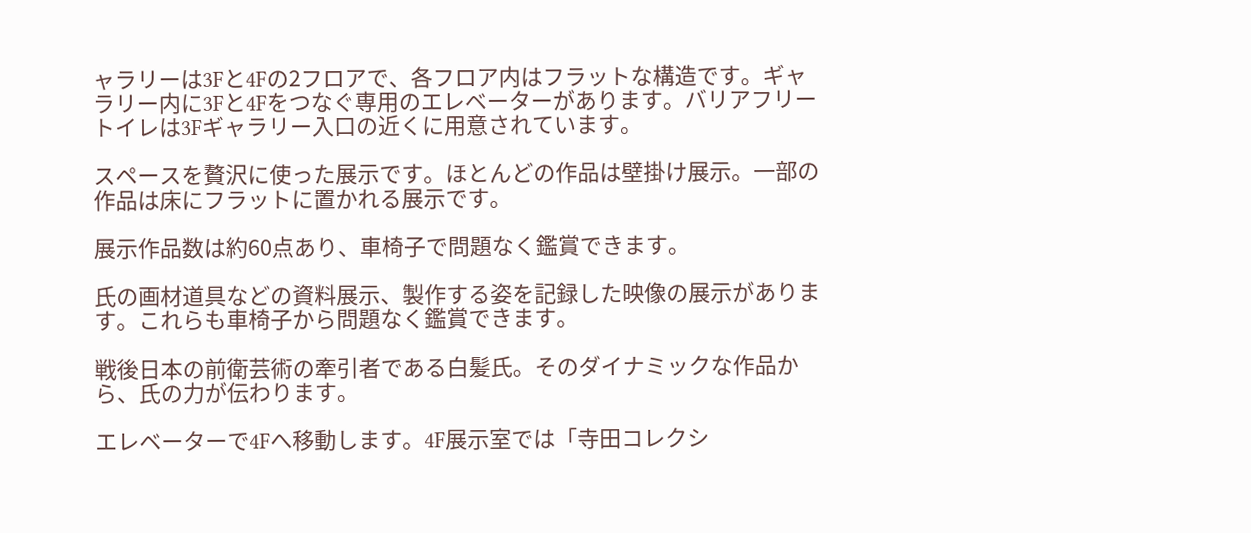ャラリーは3Fと4Fの2フロアで、各フロア内はフラットな構造です。ギャラリー内に3Fと4Fをつなぐ専用のエレベーターがあります。バリアフリートイレは3Fギャラリー入口の近くに用意されています。

スペースを贅沢に使った展示です。ほとんどの作品は壁掛け展示。一部の作品は床にフラットに置かれる展示です。

展示作品数は約60点あり、車椅子で問題なく鑑賞できます。

氏の画材道具などの資料展示、製作する姿を記録した映像の展示があります。これらも車椅子から問題なく鑑賞できます。

戦後日本の前衛芸術の牽引者である白髪氏。そのダイナミックな作品から、氏の力が伝わります。

エレベーターで4Fへ移動します。4F展示室では「寺田コレクシ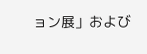ョン展」および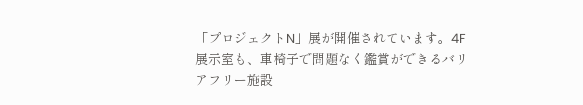「プロジェクトN」展が開催されています。4F展示室も、車椅子で問題なく鑑賞ができるバリアフリー施設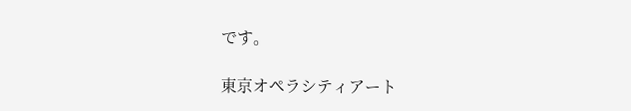です。

東京オペラシティアート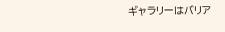ギャラリーはバリア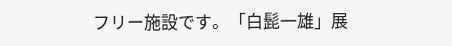フリー施設です。「白髭一雄」展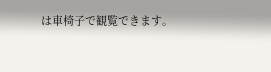は車椅子で観覧できます。